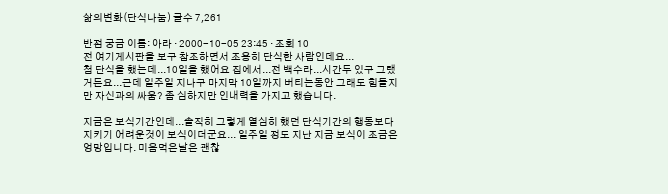삶의변화(단식나눔) 글수 7,261

반점 궁금 이름: 아라 · 2000-10-05 23:45 · 조회 10
전 여기게시판을 보구 참조하면서 조용히 단식한 사람인데요...
첨 단식을 했는데...10일을 했어요 집에서...전 백수라...시간두 있구 그랬거든요...근데 일주일 지나구 마지막 10일까지 버티는동안 그래도 힘들지만 자신과의 싸움? 좀 심하지만 인내력을 가지고 했습니다.

지금은 보식기간인데...솔직히 그렇게 열심히 했던 단식기간의 행동보다 지키기 어려운것이 보식이더군요... 일주일 정도 지난 지금 보식이 조금은 엉망입니다. 미음먹은날은 괜찮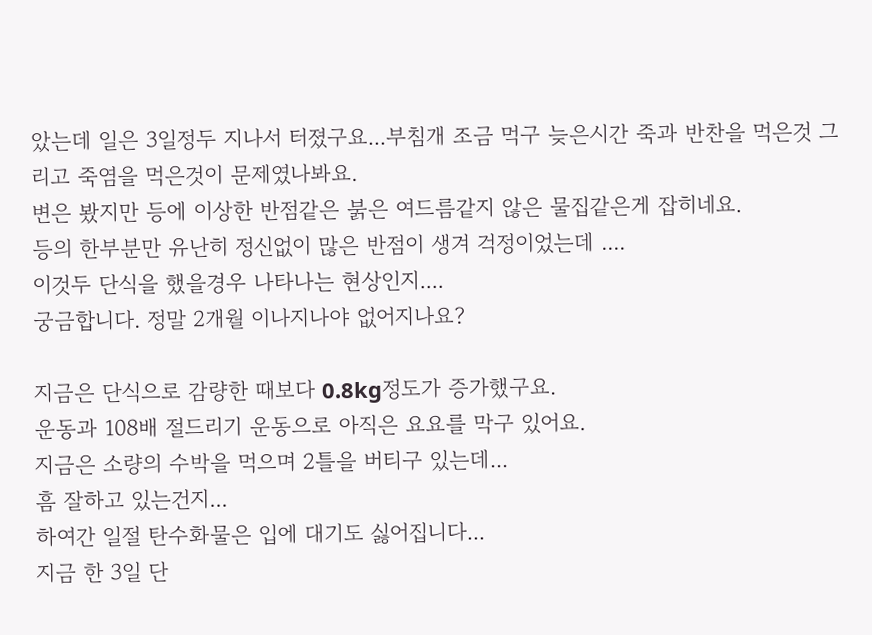았는데 일은 3일정두 지나서 터졌구요...부침개 조금 먹구 늦은시간 죽과 반찬을 먹은것 그리고 죽염을 먹은것이 문제였나봐요.
변은 봤지만 등에 이상한 반점같은 붉은 여드름같지 않은 물집같은게 잡히네요.
등의 한부분만 유난히 정신없이 많은 반점이 생겨 걱정이었는데 ....
이것두 단식을 했을경우 나타나는 현상인지....
궁금합니다. 정말 2개월 이나지나야 없어지나요?

지금은 단식으로 감량한 때보다 0.8kg정도가 증가했구요.
운동과 108배 절드리기 운동으로 아직은 요요를 막구 있어요.
지금은 소량의 수박을 먹으며 2틀을 버티구 있는데...
흠 잘하고 있는건지...
하여간 일절 탄수화물은 입에 대기도 싫어집니다...
지금 한 3일 단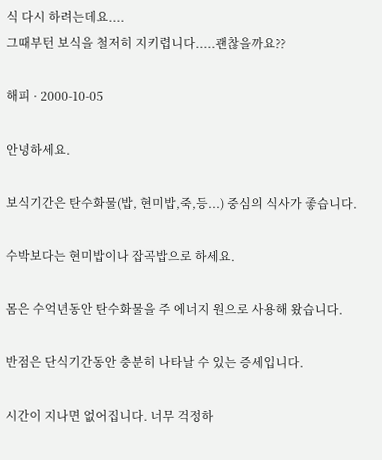식 다시 하려는데요....
그때부턴 보식을 철저히 지키렵니다.....괜찮을까요??

해피 · 2000-10-05

안녕하세요.

보식기간은 탄수화물(밥, 현미밥,죽,등...) 중심의 식사가 좋습니다.

수박보다는 현미밥이나 잡곡밥으로 하세요.

몸은 수억년동안 탄수화물을 주 에너지 원으로 사용해 왔습니다.

반점은 단식기간동안 충분히 나타날 수 있는 증세입니다.

시간이 지나면 없어집니다. 너무 걱정하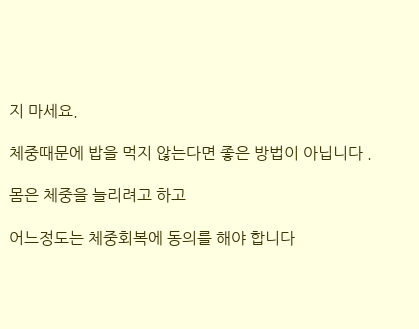지 마세요.

체중때문에 밥을 먹지 않는다면 좋은 방법이 아닙니다 .

몸은 체중을 늘리려고 하고

어느정도는 체중회복에 동의를 해야 합니다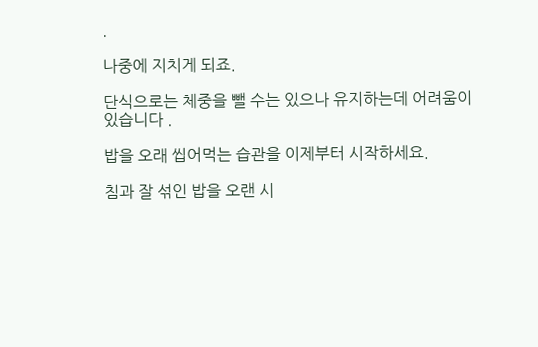.

나중에 지치게 되죠.

단식으로는 체중을 뺄 수는 있으나 유지하는데 어려움이 있습니다 .

밥을 오래 씹어먹는 습관을 이제부터 시작하세요.

침과 잘 섞인 밥을 오랜 시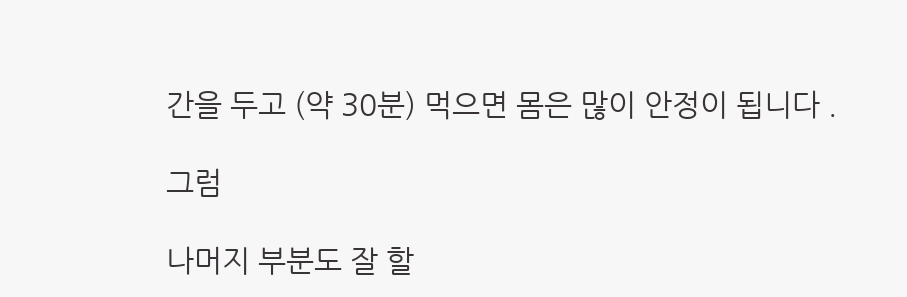간을 두고 (약 30분) 먹으면 몸은 많이 안정이 됩니다 .

그럼

나머지 부분도 잘 할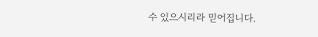수 있으시리라 믿어집니다.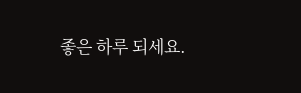좋은 하루 되세요.